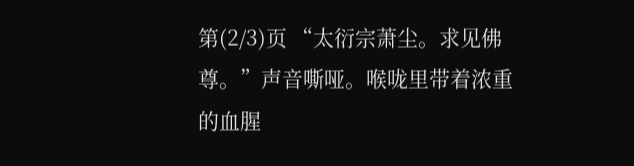第(2/3)页 “太衍宗萧尘。求见佛尊。”声音嘶哑。喉咙里带着浓重的血腥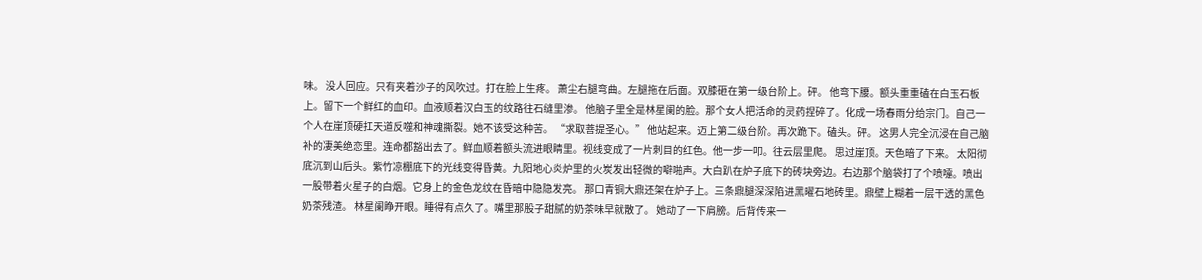味。 没人回应。只有夹着沙子的风吹过。打在脸上生疼。 萧尘右腿弯曲。左腿拖在后面。双膝砸在第一级台阶上。砰。 他弯下腰。额头重重磕在白玉石板上。留下一个鲜红的血印。血液顺着汉白玉的纹路往石缝里渗。 他脑子里全是林星阑的脸。那个女人把活命的灵药捏碎了。化成一场春雨分给宗门。自己一个人在崖顶硬扛天道反噬和神魂撕裂。她不该受这种苦。 “求取菩提圣心。” 他站起来。迈上第二级台阶。再次跪下。磕头。砰。 这男人完全沉浸在自己脑补的凄美绝恋里。连命都豁出去了。鲜血顺着额头流进眼睛里。视线变成了一片刺目的红色。他一步一叩。往云层里爬。 思过崖顶。天色暗了下来。 太阳彻底沉到山后头。紫竹凉棚底下的光线变得昏黄。九阳地心炎炉里的火炭发出轻微的噼啪声。大白趴在炉子底下的砖块旁边。右边那个脑袋打了个喷嚏。喷出一股带着火星子的白烟。它身上的金色龙纹在昏暗中隐隐发亮。 那口青铜大鼎还架在炉子上。三条鼎腿深深陷进黑曜石地砖里。鼎壁上糊着一层干透的黑色奶茶残渣。 林星阑睁开眼。睡得有点久了。嘴里那股子甜腻的奶茶味早就散了。 她动了一下肩膀。后背传来一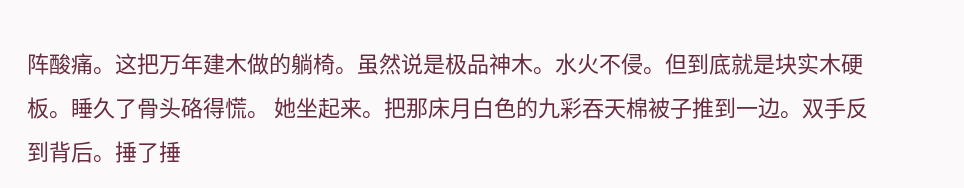阵酸痛。这把万年建木做的躺椅。虽然说是极品神木。水火不侵。但到底就是块实木硬板。睡久了骨头硌得慌。 她坐起来。把那床月白色的九彩吞天棉被子推到一边。双手反到背后。捶了捶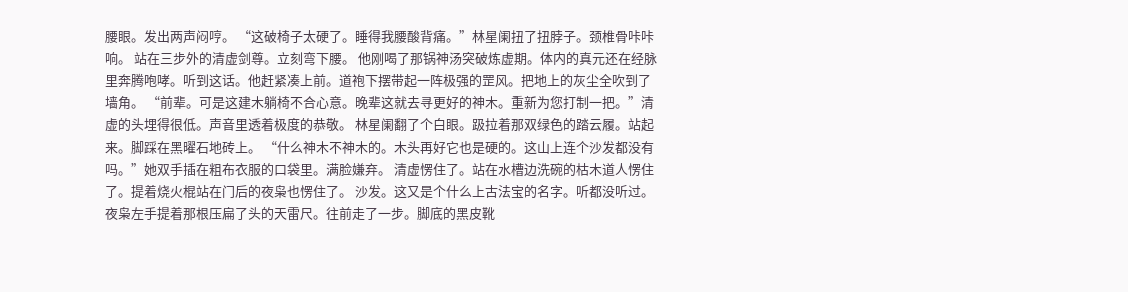腰眼。发出两声闷哼。 “这破椅子太硬了。睡得我腰酸背痛。”林星阑扭了扭脖子。颈椎骨咔咔响。 站在三步外的清虚剑尊。立刻弯下腰。 他刚喝了那锅神汤突破炼虚期。体内的真元还在经脉里奔腾咆哮。听到这话。他赶紧凑上前。道袍下摆带起一阵极强的罡风。把地上的灰尘全吹到了墙角。 “前辈。可是这建木躺椅不合心意。晚辈这就去寻更好的神木。重新为您打制一把。”清虚的头埋得很低。声音里透着极度的恭敬。 林星阑翻了个白眼。趿拉着那双绿色的踏云履。站起来。脚踩在黑曜石地砖上。 “什么神木不神木的。木头再好它也是硬的。这山上连个沙发都没有吗。”她双手插在粗布衣服的口袋里。满脸嫌弃。 清虚愣住了。站在水槽边洗碗的枯木道人愣住了。提着烧火棍站在门后的夜枭也愣住了。 沙发。这又是个什么上古法宝的名字。听都没听过。 夜枭左手提着那根压扁了头的天雷尺。往前走了一步。脚底的黑皮靴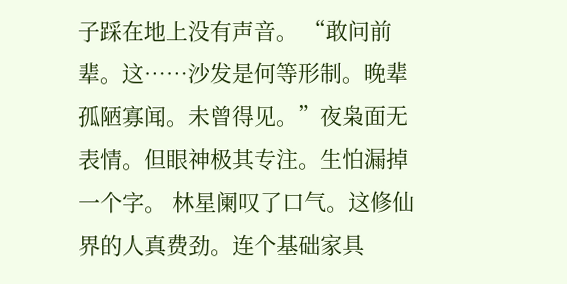子踩在地上没有声音。 “敢问前辈。这……沙发是何等形制。晚辈孤陋寡闻。未曾得见。”夜枭面无表情。但眼神极其专注。生怕漏掉一个字。 林星阑叹了口气。这修仙界的人真费劲。连个基础家具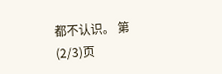都不认识。 第(2/3)页